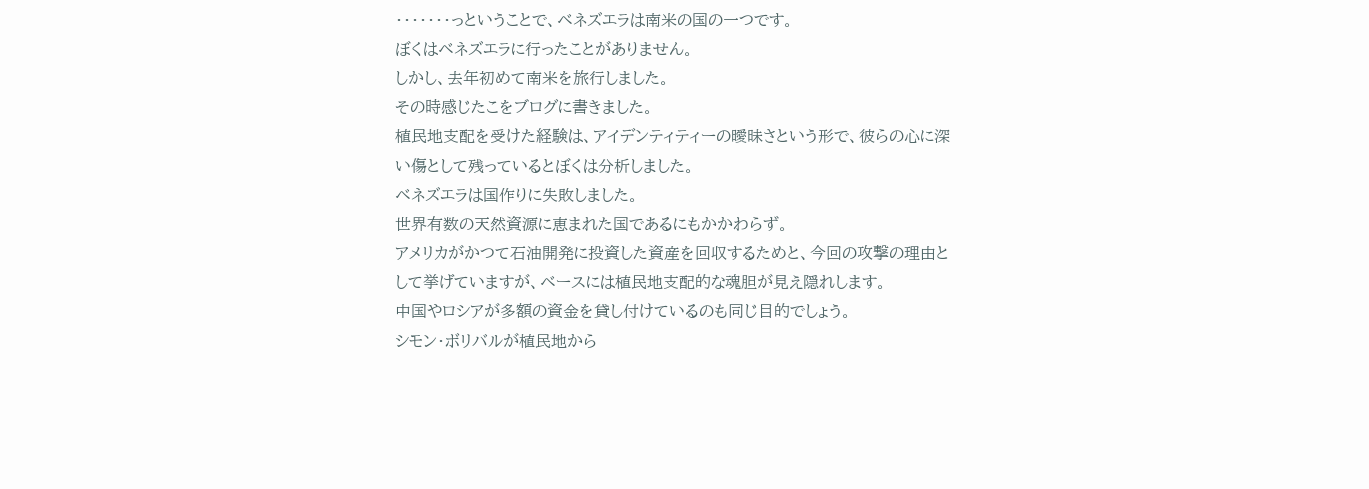・・・・・・・っということで、ベネズエラは南米の国の一つです。
ぼくはベネズエラに行ったことがありません。
しかし、去年初めて南米を旅行しました。
その時感じたこをブログに書きました。
植民地支配を受けた経験は、アイデンティティーの曖昧さという形で、彼らの心に深い傷として残っているとぼくは分析しました。
ベネズエラは国作りに失敗しました。
世界有数の天然資源に恵まれた国であるにもかかわらず。
アメリカがかつて石油開発に投資した資産を回収するためと、今回の攻撃の理由として挙げていますが、ベースには植民地支配的な魂胆が見え隠れします。
中国やロシアが多額の資金を貸し付けているのも同じ目的でしょう。
シモン・ボリバルが植民地から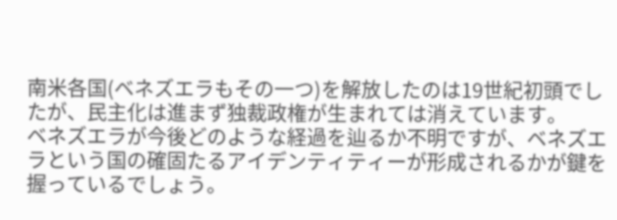南米各国(ベネズエラもその一つ)を解放したのは19世紀初頭でしたが、民主化は進まず独裁政権が生まれては消えています。
ベネズエラが今後どのような経過を辿るか不明ですが、ベネズエラという国の確固たるアイデンティティーが形成されるかが鍵を握っているでしょう。